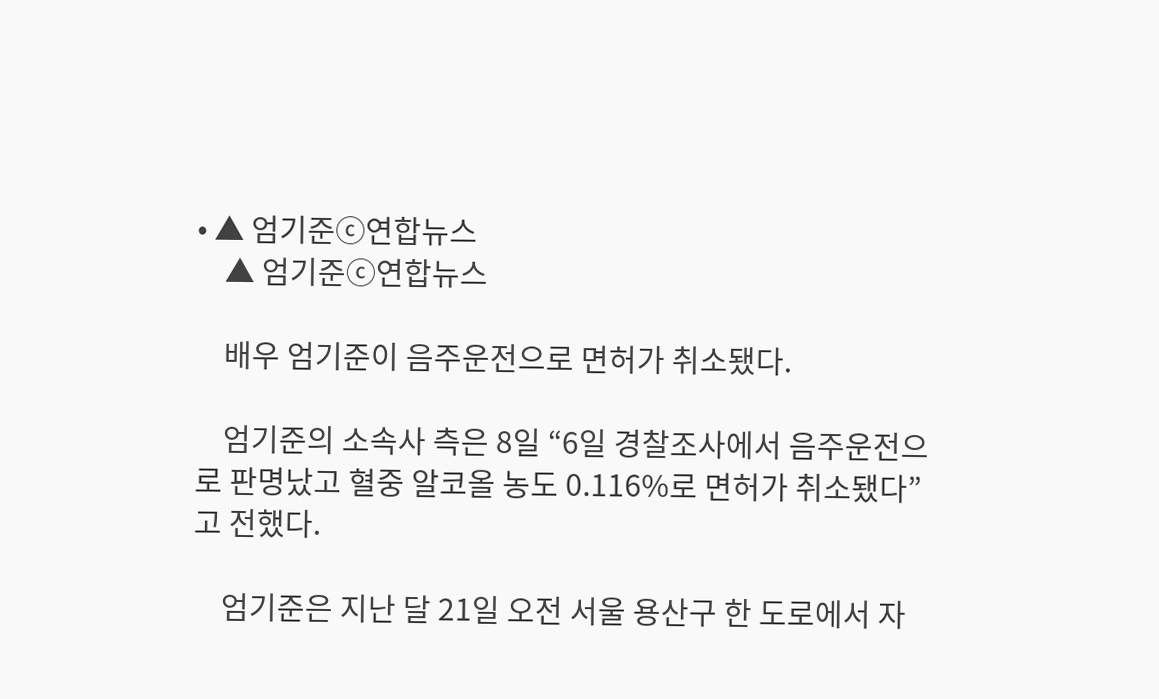• ▲ 엄기준ⓒ연합뉴스
    ▲ 엄기준ⓒ연합뉴스

    배우 엄기준이 음주운전으로 면허가 취소됐다.

    엄기준의 소속사 측은 8일 “6일 경찰조사에서 음주운전으로 판명났고 혈중 알코올 농도 0.116%로 면허가 취소됐다”고 전했다.

    엄기준은 지난 달 21일 오전 서울 용산구 한 도로에서 자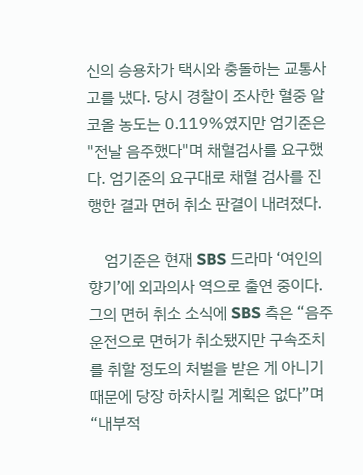신의 승용차가 택시와 충돌하는 교통사고를 냈다. 당시 경찰이 조사한 혈중 알코올 농도는 0.119%였지만 엄기준은 "전날 음주했다"며 채혈검사를 요구했다. 엄기준의 요구대로 채혈 검사를 진행한 결과 면허 취소 판결이 내려졌다.

    엄기준은 현재 SBS 드라마 ‘여인의 향기’에 외과의사 역으로 출연 중이다. 그의 면허 취소 소식에 SBS 측은 “음주운전으로 면허가 취소됐지만 구속조치를 취할 정도의 처벌을 받은 게 아니기 때문에 당장 하차시킬 계획은 없다”며 “내부적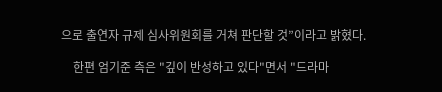으로 출연자 규제 심사위원회를 거쳐 판단할 것”이라고 밝혔다.

    한편 엄기준 측은 "깊이 반성하고 있다"면서 "드라마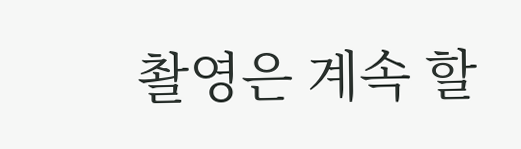촬영은 계속 할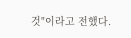것"이라고 전했다.